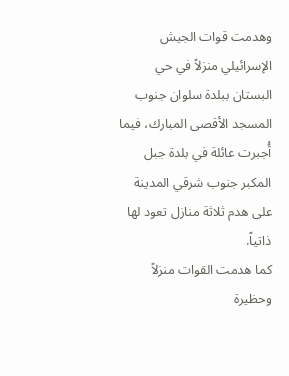وهدمت قوات الجيش الإسرائيلي منزلاً في حي البستان ببلدة سلوان جنوب المسجد الأقصى المبارك، فيما أُجبرت عائلة في بلدة جبل المكبر جنوب شرقي المدينة على هدم ثلاثة منازل تعود لها ذاتياً.
كما هدمت القوات منزلاً وحظيرة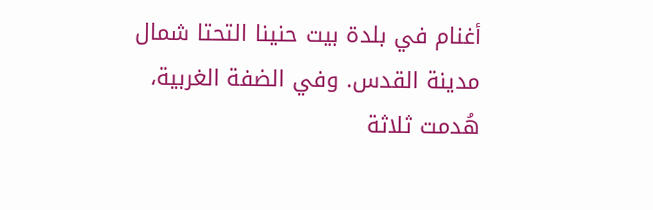أغنام في بلدة بيت حنينا التحتا شمال مدينة القدس. وفي الضفة الغربية، هُدمت ثلاثة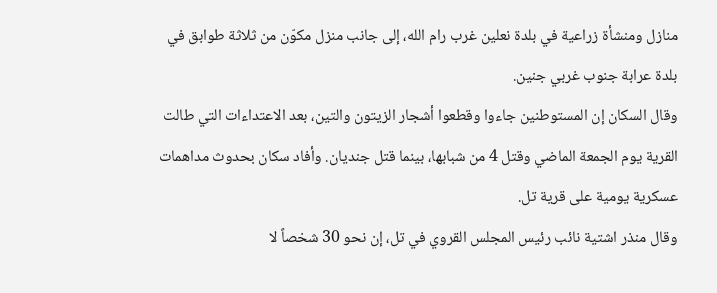منازل ومنشأة زراعية في بلدة نعلين غرب رام الله، إلى جانب منزل مكوّن من ثلاثة طوابق في بلدة عرابة جنوب غربي جنين.
وقال السكان إن المستوطنين جاءوا وقطعوا أشجار الزيتون والتين، بعد الاعتداءات التي طالت القرية يوم الجمعة الماضي وقتل 4 من شبابها، بينما قتل جنديان. وأفاد سكان بحدوث مداهمات عسكرية يومية على قرية تل.
وقال منذر اشتية نائب رئيس المجلس القروي في تل، إن نحو 30 شخصاً لا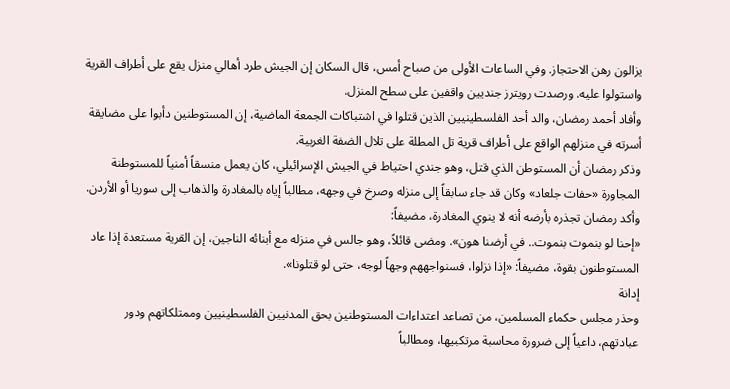يزالون رهن الاحتجاز. وفي الساعات الأولى من صباح أمس، قال السكان إن الجيش طرد أهالي منزل يقع على أطراف القرية واستولوا عليه. ورصدت رويترز جنديين واقفين على سطح المنزل.
وأفاد أحمد رمضان، والد أحد الفلسطينيين الذين قتلوا في اشتباكات الجمعة الماضية، إن المستوطنين دأبوا على مضايقة أسرته في منزلهم الواقع على أطراف قرية تل المطلة على تلال الضفة الغربية.
وذكر رمضان أن المستوطن الذي قتل، وهو جندي احتياط في الجيش الإسرائيلي، كان يعمل منسقاً أمنياً للمستوطنة المجاورة «حفات جلعاد» وكان قد جاء سابقاً إلى منزله وصرخ في وجهه، مطالباً إياه بالمغادرة والذهاب إلى سوريا أو الأردن. وأكد رمضان تجذره بأرضه أنه لا ينوي المغادرة، مضيفاً:
«إحنا لو بنموت بنموت.. في أرضنا هون». ومضى قائلاً، وهو جالس في منزله مع أبنائه الناجين، إن القرية مستعدة إذا عاد المستوطنون بقوة، مضيفاً: «إذا نزلوا، فسنواجههم وجهاً لوجه، حتى لو قتلونا».
إدانة
وحذر مجلس حكماء المسلمين، من تصاعد اعتداءات المستوطنين بحق المدنيين الفلسطينيين وممتلكاتهم ودور عبادتهم، داعياً إلى ضرورة محاسبة مرتكبيها، ومطالباً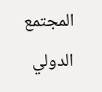المجتمع الدولي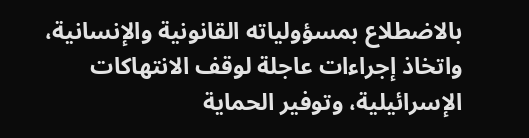بالاضطلاع بمسؤولياته القانونية والإنسانية، واتخاذ إجراءات عاجلة لوقف الانتهاكات الإسرائيلية، وتوفير الحماية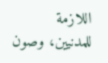اللازمة للمدنيين، وصون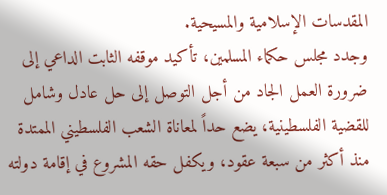المقدسات الإسلامية والمسيحية.
وجدد مجلس حكماء المسلمين، تأكيد موقفه الثابت الداعي إلى ضرورة العمل الجاد من أجل التوصل إلى حل عادل وشامل للقضية الفلسطينية، يضع حداً لمعاناة الشعب الفلسطيني الممتدة منذ أكثر من سبعة عقود، ويكفل حقه المشروع في إقامة دولته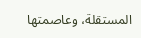المستقلة، وعاصمتها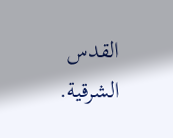القدس الشرقية.